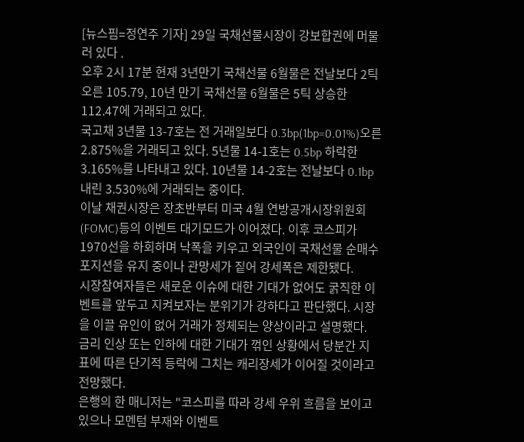[뉴스핌=정연주 기자] 29일 국채선물시장이 강보합권에 머물러 있다 .
오후 2시 17분 현재 3년만기 국채선물 6월물은 전날보다 2틱 오른 105.79, 10년 만기 국채선물 6월물은 5틱 상승한 112.47에 거래되고 있다.
국고채 3년물 13-7호는 전 거래일보다 0.3bp(1bp=0.01%)오른 2.875%을 거래되고 있다. 5년물 14-1호는 0.5bp 하락한 3.165%를 나타내고 있다. 10년물 14-2호는 전날보다 0.1bp 내린 3.530%에 거래되는 중이다.
이날 채권시장은 장초반부터 미국 4월 연방공개시장위원회(FOMC)등의 이벤트 대기모드가 이어졌다. 이후 코스피가 1970선을 하회하며 낙폭을 키우고 외국인이 국채선물 순매수 포지션을 유지 중이나 관망세가 짙어 강세폭은 제한됐다.
시장참여자들은 새로운 이슈에 대한 기대가 없어도 굵직한 이벤트를 앞두고 지켜보자는 분위기가 강하다고 판단했다. 시장을 이끌 유인이 없어 거래가 정체되는 양상이라고 설명했다. 금리 인상 또는 인하에 대한 기대가 꺾인 상황에서 당분간 지표에 따른 단기적 등락에 그치는 캐리장세가 이어질 것이라고 전망했다.
은행의 한 매니저는 "코스피를 따라 강세 우위 흐름을 보이고 있으나 모멘텀 부재와 이벤트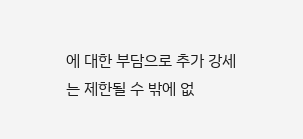에 대한 부담으로 추가 강세는 제한될 수 밖에 없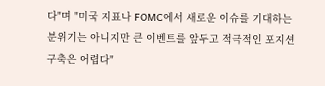다"며 "미국 지표나 FOMC에서 새로운 이슈를 기대하는 분위기는 아니지만 큰 이벤트를 앞두고 적극적인 포지션 구축은 어렵다"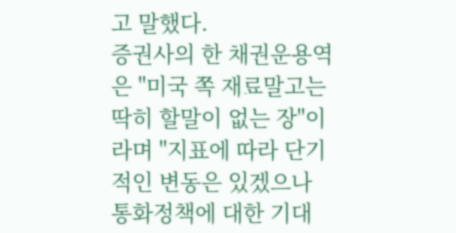고 말했다.
증권사의 한 채권운용역은 "미국 쪽 재료말고는 딱히 할말이 없는 장"이라며 "지표에 따라 단기적인 변동은 있겠으나 통화정책에 대한 기대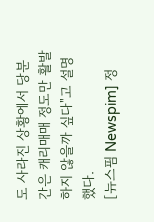도 사라진 상황에서 당분간은 캐리매매 정도만 활발하지 않을까 싶다"고 설명했다.
[뉴스핌 Newspim] 정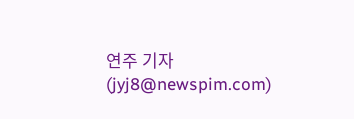연주 기자 (jyj8@newspim.com)